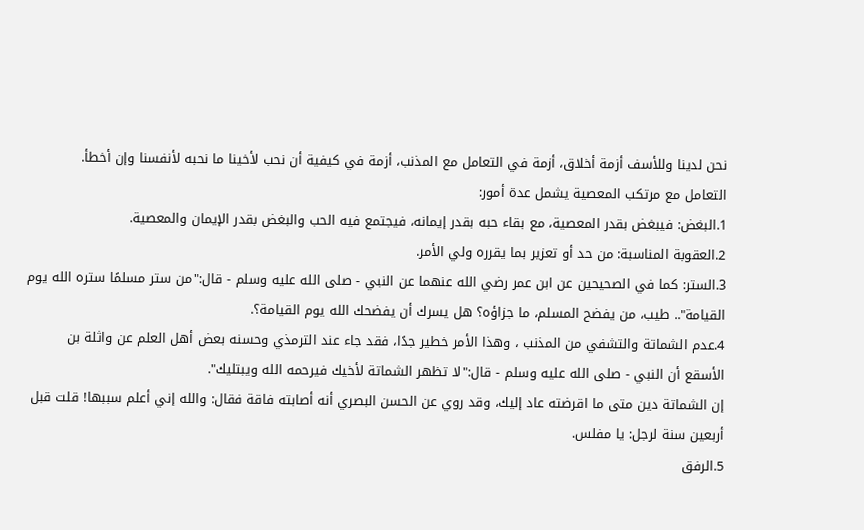نحن لدينا وللأسف أزمة أخلاق، أزمة في التعامل مع المذنب، أزمة في كيفية أن نحب لأخينا ما نحبه لأنفسنا وإن أخطأ.
التعامل مع مرتكب المعصية يشمل عدة أمور:
1.البغض: فيبغض بقدر المعصية، مع بقاء حبه بقدر إيمانه، فيجتمع فيه الحب والبغض بقدر الإيمان والمعصية.
2.العقوبة المناسبة: من حد أو تعزير بما يقرره ولي الأمر.
3.الستر: كما في الصحيحين عن ابن عمر رضي الله عنهما عن النبي - صلى الله عليه وسلم - قال:"من ستر مسلمًا ستره الله يوم القيامة".. طيب، من يفضح المسلم، ما جزاؤه؟ هل يسرك أن يفضحك الله يوم القيامة؟.
4.عدم الشماتة والتشفي من المذنب ، وهذا الأمر خطير جدًا، فقد جاء عند الترمذي وحسنه بعض أهل العلم عن واثلة بن الأسقع أن النبي - صلى الله عليه وسلم - قال:"لا تظهر الشماتة لأخيك فيرحمه الله ويبتليك".
إن الشماتة دين متى ما اقرضته عاد إليك، وقد روي عن الحسن البصري أنه أصابته فاقة فقال: والله إني أعلم سببها! قلت قبل أربعين سنة لرجل: يا مفلس.
5.الرفق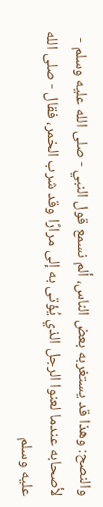والنصح: وهذا قد يستغربه بعض الناس، ألم نسمع قول النبي - صلى الله عليه وسلم - لأصحابه عندما لعنوا الرجل الذي يُؤتى به إلى مرارًا وقد شرب الخمر، فقال - صلى الله عليه وسلم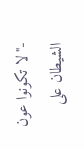-"لا تكونوا عون الشيطان على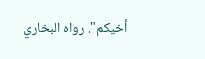أخيكم". رواه البخاري